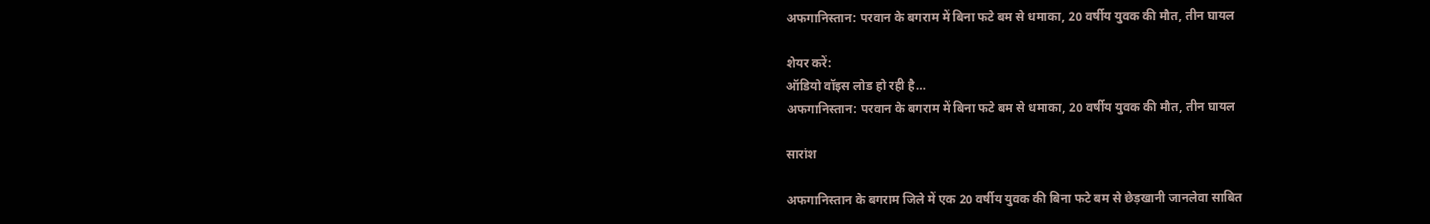अफगानिस्तान: परवान के बगराम में बिना फटे बम से धमाका, 20 वर्षीय युवक की मौत, तीन घायल

शेयर करें:
ऑडियो वॉइस लोड हो रही है…
अफगानिस्तान: परवान के बगराम में बिना फटे बम से धमाका, 20 वर्षीय युवक की मौत, तीन घायल

सारांश

अफगानिस्तान के बगराम जिले में एक 20 वर्षीय युवक की बिना फटे बम से छेड़खानी जानलेवा साबित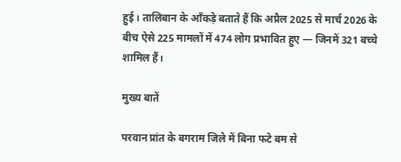हुई। तालिबान के आँकड़े बताते हैं कि अप्रैल 2025 से मार्च 2026 के बीच ऐसे 225 मामलों में 474 लोग प्रभावित हुए — जिनमें 321 बच्चे शामिल हैं।

मुख्य बातें

परवान प्रांत के बगराम जिले में बिना फटे बम से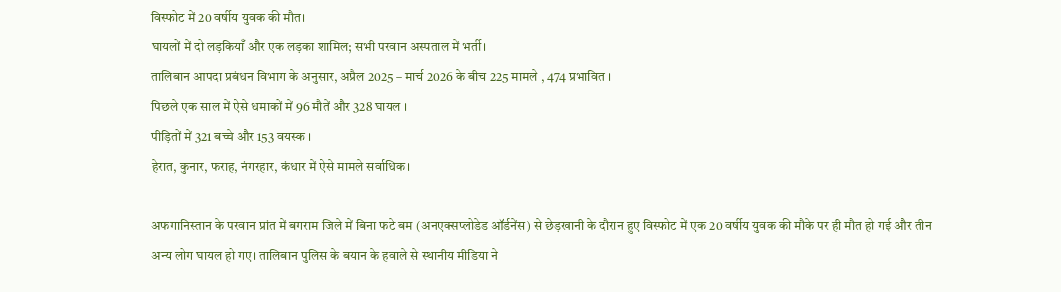विस्फोट में 20 वर्षीय युवक की मौत।
घायलों में दो लड़कियाँ और एक लड़का शामिल; सभी परवान अस्पताल में भर्ती।
तालिबान आपदा प्रबंधन विभाग के अनुसार, अप्रैल 2025 – मार्च 2026 के बीच 225 मामले , 474 प्रभावित ।
पिछले एक साल में ऐसे धमाकों में 96 मौतें और 328 घायल ।
पीड़ितों में 321 बच्चे और 153 वयस्क ।
हेरात, कुनार, फराह, नंगरहार, कंधार में ऐसे मामले सर्वाधिक।

अफगानिस्तान के परवान प्रांत में बगराम जिले में बिना फटे बम (अनएक्सप्लोडेड ऑर्डनेंस) से छेड़खानी के दौरान हुए विस्फोट में एक 20 वर्षीय युवक की मौके पर ही मौत हो गई और तीन अन्य लोग घायल हो गए। तालिबान पुलिस के बयान के हवाले से स्थानीय मीडिया ने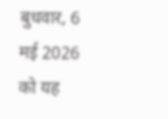बुधवार, 6 मई 2026 को यह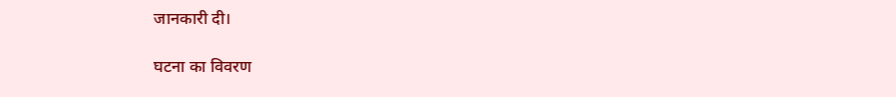जानकारी दी।

घटना का विवरण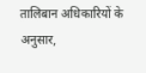तालिबान अधिकारियों के अनुसार,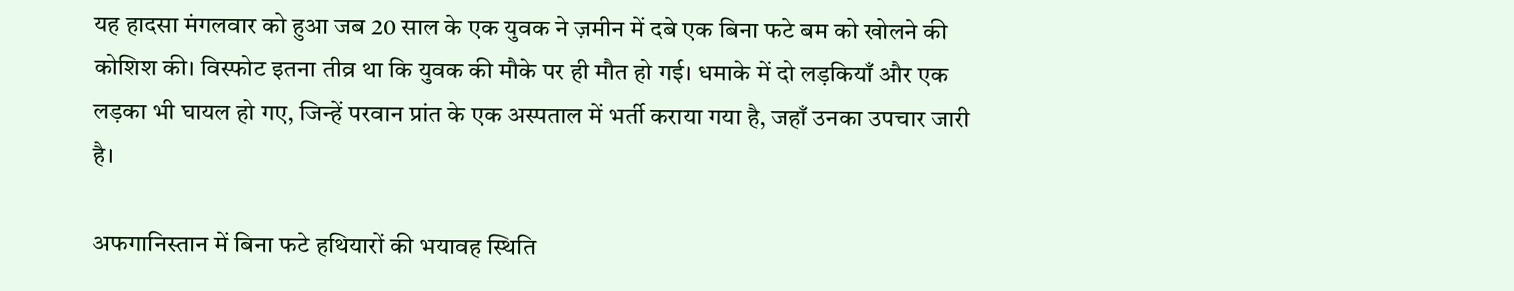यह हादसा मंगलवार को हुआ जब 20 साल के एक युवक ने ज़मीन में दबे एक बिना फटे बम को खोलने की कोशिश की। विस्फोट इतना तीव्र था कि युवक की मौके पर ही मौत हो गई। धमाके में दो लड़कियाँ और एक लड़का भी घायल हो गए, जिन्हें परवान प्रांत के एक अस्पताल में भर्ती कराया गया है, जहाँ उनका उपचार जारी है।

अफगानिस्तान में बिना फटे हथियारों की भयावह स्थिति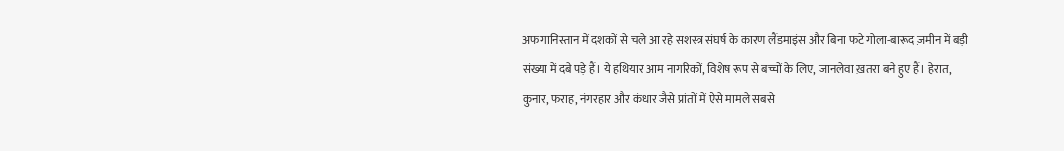अफगानिस्तान में दशकों से चले आ रहे सशस्त्र संघर्ष के कारण लैंडमाइंस और बिना फटे गोला-बारूद ज़मीन में बड़ी संख्या में दबे पड़े हैं। ये हथियार आम नागरिकों, विशेष रूप से बच्चों के लिए, जानलेवा ख़तरा बने हुए हैं। हेरात, कुनार, फराह, नंगरहार और कंधार जैसे प्रांतों में ऐसे मामले सबसे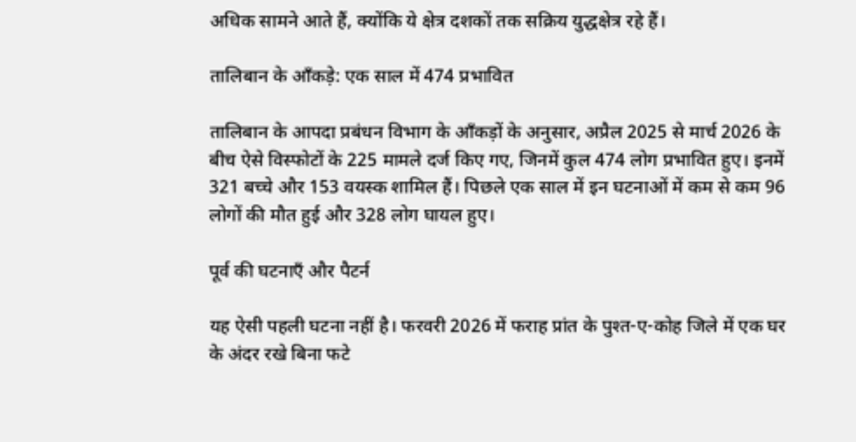अधिक सामने आते हैं, क्योंकि ये क्षेत्र दशकों तक सक्रिय युद्धक्षेत्र रहे हैं।

तालिबान के आँकड़े: एक साल में 474 प्रभावित

तालिबान के आपदा प्रबंधन विभाग के आँकड़ों के अनुसार, अप्रैल 2025 से मार्च 2026 के बीच ऐसे विस्फोटों के 225 मामले दर्ज किए गए, जिनमें कुल 474 लोग प्रभावित हुए। इनमें 321 बच्चे और 153 वयस्क शामिल हैं। पिछले एक साल में इन घटनाओं में कम से कम 96 लोगों की मौत हुई और 328 लोग घायल हुए।

पूर्व की घटनाएँ और पैटर्न

यह ऐसी पहली घटना नहीं है। फरवरी 2026 में फराह प्रांत के पुश्त-ए-कोह जिले में एक घर के अंदर रखे बिना फटे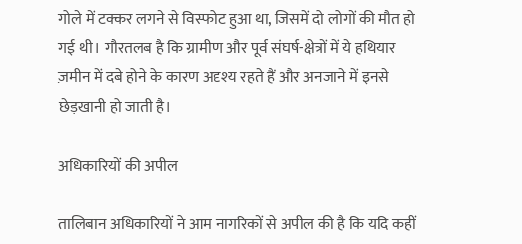गोले में टक्कर लगने से विस्फोट हुआ था, जिसमें दो लोगों की मौत हो गई थी। गौरतलब है कि ग्रामीण और पूर्व संघर्ष-क्षेत्रों में ये हथियार ज़मीन में दबे होने के कारण अदृश्य रहते हैं और अनजाने में इनसे छेड़खानी हो जाती है।

अधिकारियों की अपील

तालिबान अधिकारियों ने आम नागरिकों से अपील की है कि यदि कहीं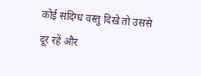कोई संदिग्ध वस्तु दिखे तो उससे दूर रहें और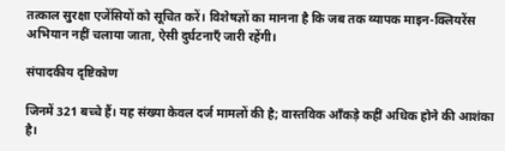तत्काल सुरक्षा एजेंसियों को सूचित करें। विशेषज्ञों का मानना है कि जब तक व्यापक माइन-क्लियरेंस अभियान नहीं चलाया जाता, ऐसी दुर्घटनाएँ जारी रहेंगी।

संपादकीय दृष्टिकोण

जिनमें 321 बच्चे हैं। यह संख्या केवल दर्ज मामलों की है; वास्तविक आँकड़े कहीं अधिक होने की आशंका है।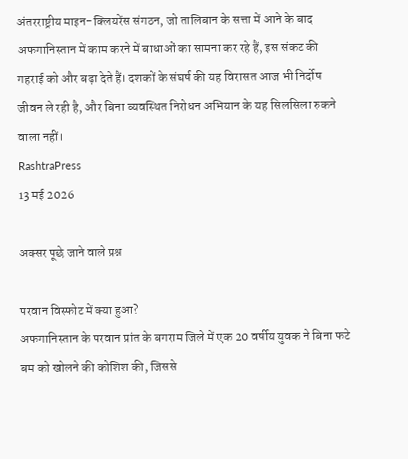अंतरराष्ट्रीय माइन-क्लियरेंस संगठन, जो तालिबान के सत्ता में आने के बाद अफगानिस्तान में काम करने में बाधाओं का सामना कर रहे हैं, इस संकट की गहराई को और बढ़ा देते हैं। दशकों के संघर्ष की यह विरासत आज भी निर्दोष जीवन ले रही है, और बिना व्यवस्थित निरोधन अभियान के यह सिलसिला रुकने वाला नहीं।
RashtraPress
13 मई 2026

अक्सर पूछे जाने वाले प्रश्न

परवान विस्फोट में क्या हुआ?
अफगानिस्तान के परवान प्रांत के बगराम जिले में एक 20 वर्षीय युवक ने बिना फटे बम को खोलने की कोशिश की, जिससे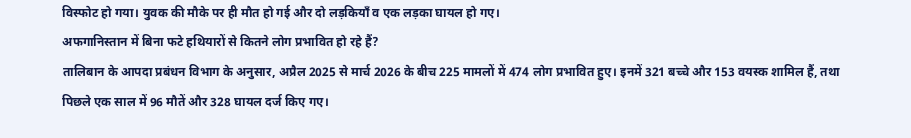विस्फोट हो गया। युवक की मौके पर ही मौत हो गई और दो लड़कियाँ व एक लड़का घायल हो गए।
अफगानिस्तान में बिना फटे हथियारों से कितने लोग प्रभावित हो रहे हैं?
तालिबान के आपदा प्रबंधन विभाग के अनुसार, अप्रैल 2025 से मार्च 2026 के बीच 225 मामलों में 474 लोग प्रभावित हुए। इनमें 321 बच्चे और 153 वयस्क शामिल हैं, तथा पिछले एक साल में 96 मौतें और 328 घायल दर्ज किए गए।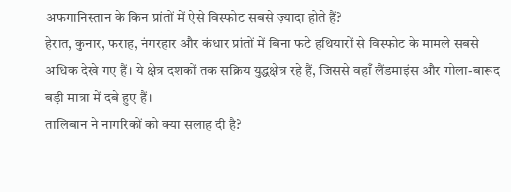अफगानिस्तान के किन प्रांतों में ऐसे विस्फोट सबसे ज़्यादा होते हैं?
हेरात, कुनार, फराह, नंगरहार और कंधार प्रांतों में बिना फटे हथियारों से विस्फोट के मामले सबसे अधिक देखे गए हैं। ये क्षेत्र दशकों तक सक्रिय युद्धक्षेत्र रहे हैं, जिससे वहाँ लैंडमाइंस और गोला-बारूद बड़ी मात्रा में दबे हुए हैं।
तालिबान ने नागरिकों को क्या सलाह दी है?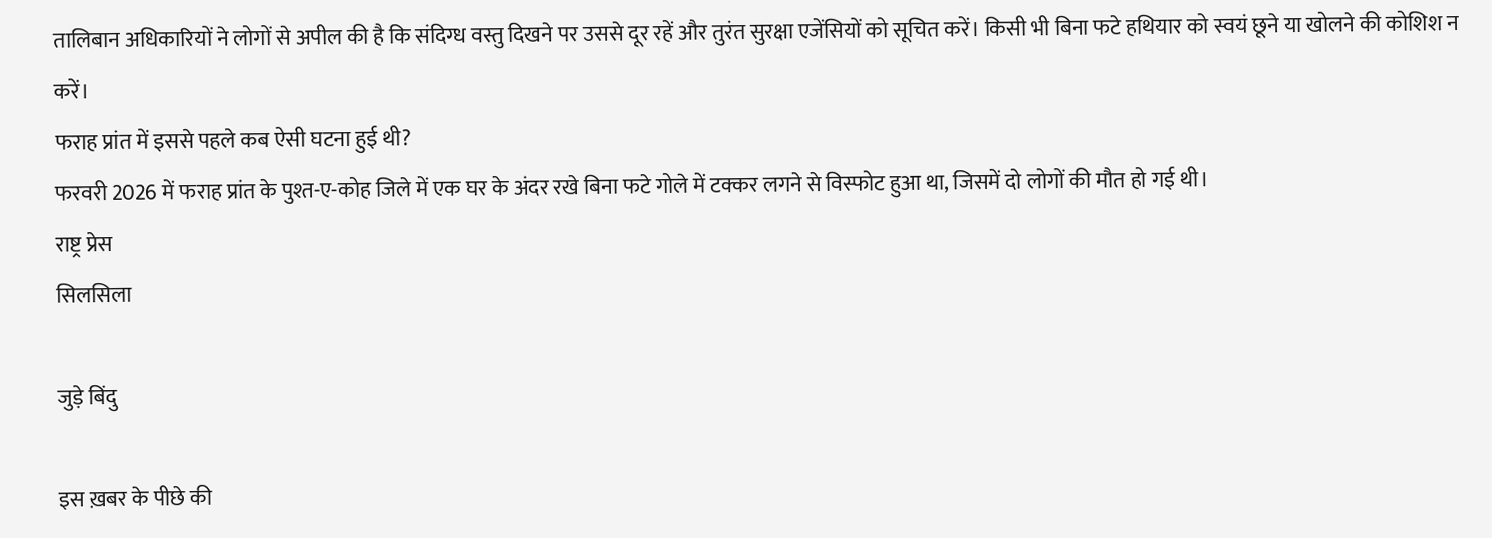तालिबान अधिकारियों ने लोगों से अपील की है कि संदिग्ध वस्तु दिखने पर उससे दूर रहें और तुरंत सुरक्षा एजेंसियों को सूचित करें। किसी भी बिना फटे हथियार को स्वयं छूने या खोलने की कोशिश न करें।
फराह प्रांत में इससे पहले कब ऐसी घटना हुई थी?
फरवरी 2026 में फराह प्रांत के पुश्त-ए-कोह जिले में एक घर के अंदर रखे बिना फटे गोले में टक्कर लगने से विस्फोट हुआ था, जिसमें दो लोगों की मौत हो गई थी।
राष्ट्र प्रेस
सिलसिला

जुड़े बिंदु

इस ख़बर के पीछे की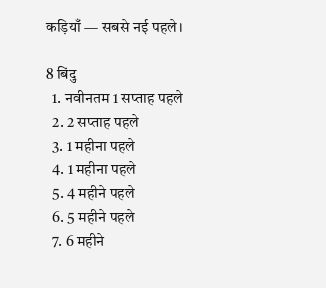कड़ियाँ — सबसे नई पहले।

8 बिंदु
  1. नवीनतम 1 सप्ताह पहले
  2. 2 सप्ताह पहले
  3. 1 महीना पहले
  4. 1 महीना पहले
  5. 4 महीने पहले
  6. 5 महीने पहले
  7. 6 महीने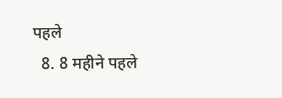पहले
  8. 8 महीने पहले